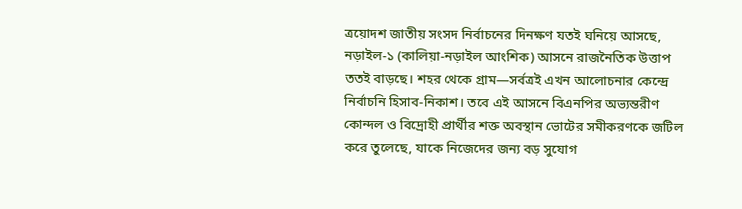ত্রয়োদশ জাতীয় সংসদ নির্বাচনের দিনক্ষণ যতই ঘনিয়ে আসছে, নড়াইল-১ (কালিয়া-নড়াইল আংশিক) আসনে রাজনৈতিক উত্তাপ ততই বাড়ছে। শহর থেকে গ্রাম—সর্বত্রই এখন আলোচনার কেন্দ্রে নির্বাচনি হিসাব-নিকাশ। তবে এই আসনে বিএনপির অভ্যন্তরীণ কোন্দল ও বিদ্রোহী প্রার্থীর শক্ত অবস্থান ভোটের সমীকরণকে জটিল করে তুলেছে, যাকে নিজেদের জন্য বড় সুযোগ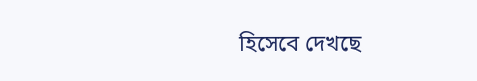হিসেবে দেখছে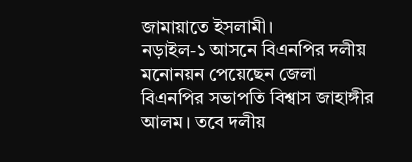জামায়াতে ইসলামী।
নড়াইল-১ আসনে বিএনপির দলীয় মনোনয়ন পেয়েছেন জেলা বিএনপির সভাপতি বিশ্বাস জাহাঙ্গীর আলম। তবে দলীয়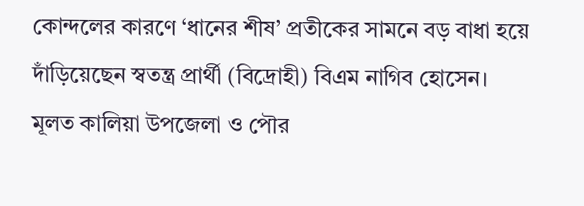কোন্দলের কারণে ‘ধানের শীষ’ প্রতীকের সামনে বড় বাধা হয়ে দাঁড়িয়েছেন স্বতন্ত্র প্রার্থী (বিদ্রোহী) বিএম নাগিব হোসেন।
মূলত কালিয়া উপজেলা ও পৌর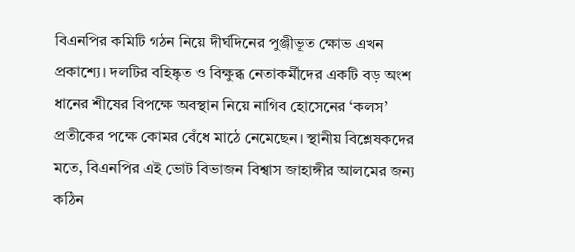বিএনপির কমিটি গঠন নিয়ে দীর্ঘদিনের পুঞ্জীভূত ক্ষোভ এখন প্রকাশ্যে। দলটির বহিষ্কৃত ও বিক্ষুব্ধ নেতাকর্মীদের একটি বড় অংশ ধানের শীষের বিপক্ষে অবস্থান নিয়ে নাগিব হোসেনের ‘কলস’ প্রতীকের পক্ষে কোমর বেঁধে মাঠে নেমেছেন। স্থানীয় বিশ্লেষকদের মতে, বিএনপির এই ভোট বিভাজন বিশ্বাস জাহাঙ্গীর আলমের জন্য কঠিন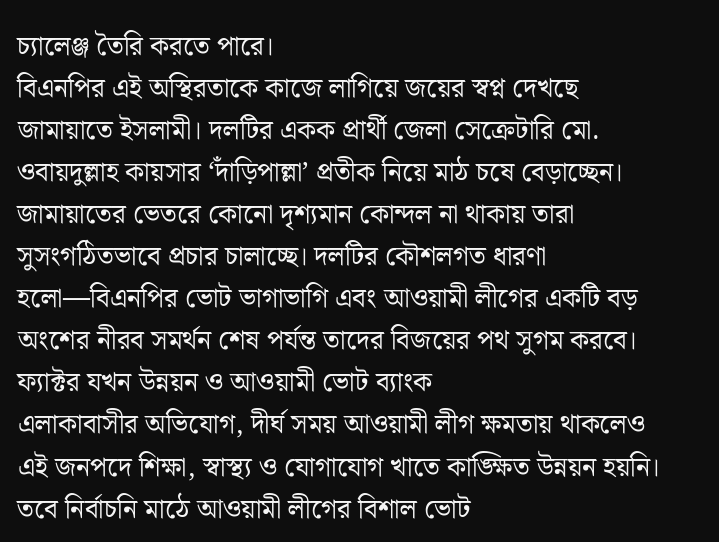চ্যালেঞ্জ তৈরি করতে পারে।
বিএনপির এই অস্থিরতাকে কাজে লাগিয়ে জয়ের স্বপ্ন দেখছে জামায়াতে ইসলামী। দলটির একক প্রার্থী জেলা সেক্রেটারি মো. ওবায়দুল্লাহ কায়সার ‘দাঁড়িপাল্লা’ প্রতীক নিয়ে মাঠ চষে বেড়াচ্ছেন। জামায়াতের ভেতরে কোনো দৃশ্যমান কোন্দল না থাকায় তারা সুসংগঠিতভাবে প্রচার চালাচ্ছে। দলটির কৌশলগত ধারণা হলো—বিএনপির ভোট ভাগাভাগি এবং আওয়ামী লীগের একটি বড় অংশের নীরব সমর্থন শেষ পর্যন্ত তাদের বিজয়ের পথ সুগম করবে।
ফ্যাক্টর যখন উন্নয়ন ও আওয়ামী ভোট ব্যাংক
এলাকাবাসীর অভিযোগ, দীর্ঘ সময় আওয়ামী লীগ ক্ষমতায় থাকলেও এই জনপদে শিক্ষা, স্বাস্থ্য ও যোগাযোগ খাতে কাঙ্ক্ষিত উন্নয়ন হয়নি। তবে নির্বাচনি মাঠে আওয়ামী লীগের বিশাল ভোট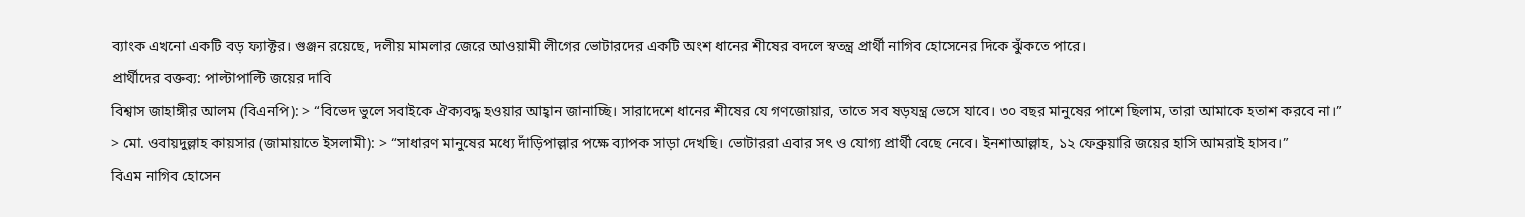ব্যাংক এখনো একটি বড় ফ্যাক্টর। গুঞ্জন রয়েছে, দলীয় মামলার জেরে আওয়ামী লীগের ভোটারদের একটি অংশ ধানের শীষের বদলে স্বতন্ত্র প্রার্থী নাগিব হোসেনের দিকে ঝুঁকতে পারে।
প্রার্থীদের বক্তব্য: পাল্টাপাল্টি জয়ের দাবি
বিশ্বাস জাহাঙ্গীর আলম (বিএনপি): > “বিভেদ ভুলে সবাইকে ঐক্যবদ্ধ হওয়ার আহ্বান জানাচ্ছি। সারাদেশে ধানের শীষের যে গণজোয়ার, তাতে সব ষড়যন্ত্র ভেসে যাবে। ৩০ বছর মানুষের পাশে ছিলাম, তারা আমাকে হতাশ করবে না।”
> মো. ওবায়দুল্লাহ কায়সার (জামায়াতে ইসলামী): > “সাধারণ মানুষের মধ্যে দাঁড়িপাল্লার পক্ষে ব্যাপক সাড়া দেখছি। ভোটাররা এবার সৎ ও যোগ্য প্রার্থী বেছে নেবে। ইনশাআল্লাহ, ১২ ফেব্রুয়ারি জয়ের হাসি আমরাই হাসব।”
বিএম নাগিব হোসেন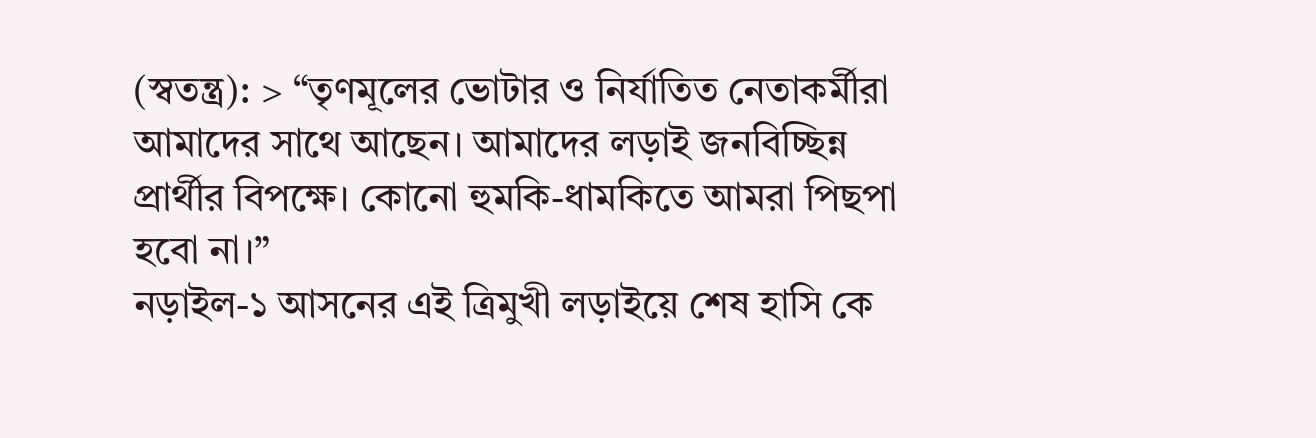(স্বতন্ত্র): > “তৃণমূলের ভোটার ও নির্যাতিত নেতাকর্মীরা আমাদের সাথে আছেন। আমাদের লড়াই জনবিচ্ছিন্ন প্রার্থীর বিপক্ষে। কোনো হুমকি-ধামকিতে আমরা পিছপা হবো না।”
নড়াইল-১ আসনের এই ত্রিমুখী লড়াইয়ে শেষ হাসি কে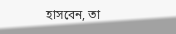হাসবেন, তা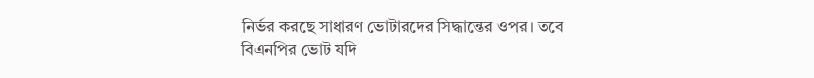নির্ভর করছে সাধারণ ভোটারদের সিদ্ধান্তের ওপর। তবে বিএনপির ভোট যদি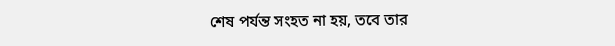শেষ পর্যন্ত সংহত না হয়, তবে তার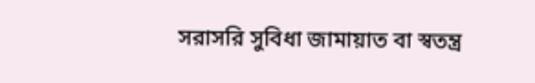সরাসরি সুবিধা জামায়াত বা স্বতন্ত্র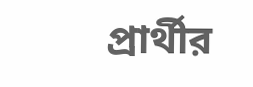প্রার্থীর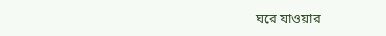ঘরে যাওয়ার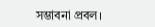সম্ভাবনা প্রবল।